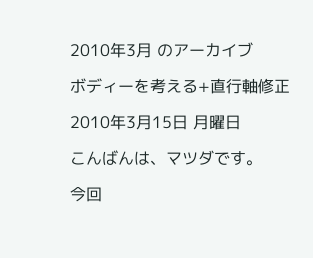2010年3月 のアーカイブ

ボディーを考える+直行軸修正

2010年3月15日 月曜日

こんばんは、マツダです。

今回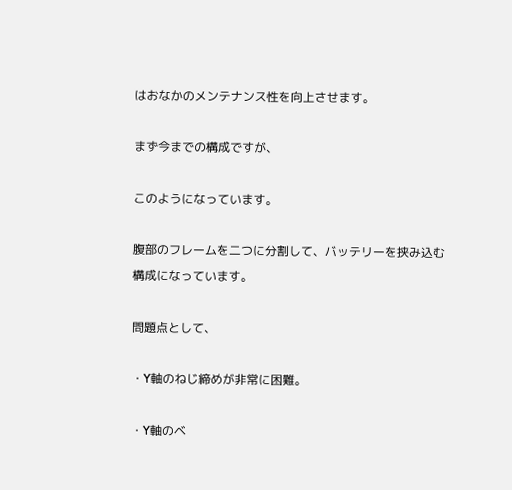はおなかのメンテナンス性を向上させます。

まず今までの構成ですが、

このようになっています。

腹部のフレームを二つに分割して、バッテリーを挟み込む構成になっています。

問題点として、

・Y軸のねじ締めが非常に困難。

・Y軸のベ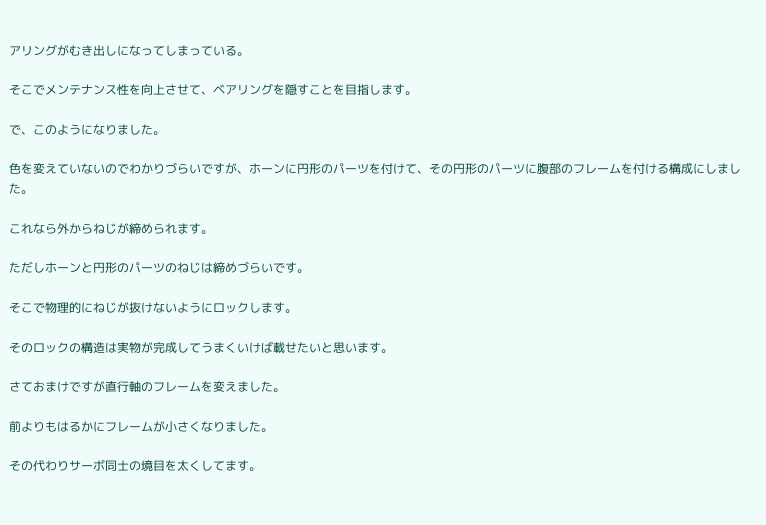アリングがむき出しになってしまっている。

そこでメンテナンス性を向上させて、ベアリングを隠すことを目指します。

で、このようになりました。

色を変えていないのでわかりづらいですが、ホーンに円形のパーツを付けて、その円形のパーツに腹部のフレームを付ける構成にしました。

これなら外からねじが締められます。

ただしホーンと円形のパーツのねじは締めづらいです。

そこで物理的にねじが抜けないようにロックします。

そのロックの構造は実物が完成してうまくいけば載せたいと思います。

さておまけですが直行軸のフレームを変えました。

前よりもはるかにフレームが小さくなりました。

その代わりサーボ同士の境目を太くしてます。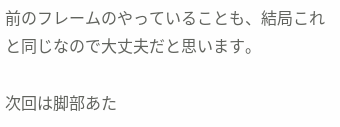前のフレームのやっていることも、結局これと同じなので大丈夫だと思います。

次回は脚部あた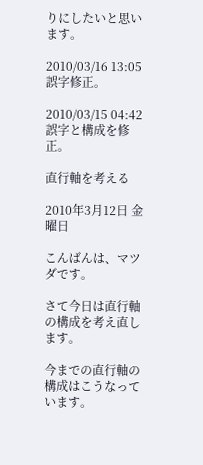りにしたいと思います。

2010/03/16 13:05 誤字修正。

2010/03/15 04:42 誤字と構成を修正。

直行軸を考える

2010年3月12日 金曜日

こんばんは、マツダです。

さて今日は直行軸の構成を考え直します。

今までの直行軸の構成はこうなっています。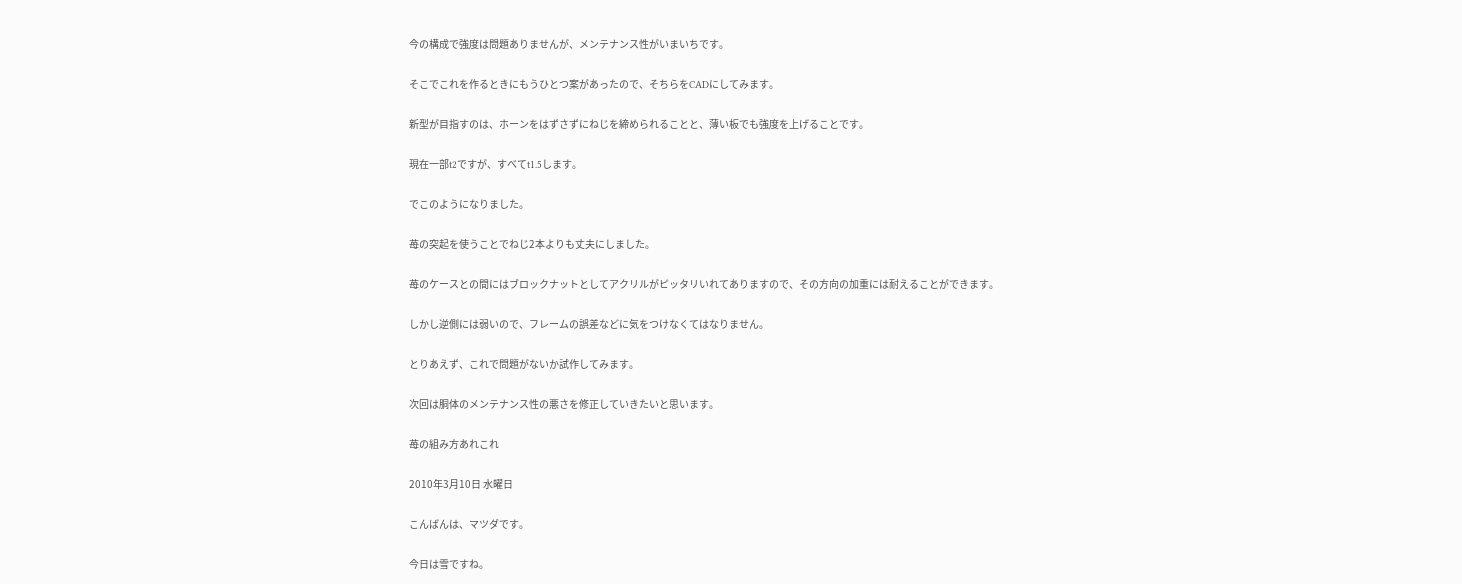今の構成で強度は問題ありませんが、メンテナンス性がいまいちです。

そこでこれを作るときにもうひとつ案があったので、そちらをCADにしてみます。

新型が目指すのは、ホーンをはずさずにねじを締められることと、薄い板でも強度を上げることです。

現在一部t2ですが、すべてt1.5します。

でこのようになりました。

苺の突起を使うことでねじ2本よりも丈夫にしました。

苺のケースとの間にはブロックナットとしてアクリルがピッタリいれてありますので、その方向の加重には耐えることができます。

しかし逆側には弱いので、フレームの誤差などに気をつけなくてはなりません。

とりあえず、これで問題がないか試作してみます。

次回は胴体のメンテナンス性の悪さを修正していきたいと思います。

苺の組み方あれこれ

2010年3月10日 水曜日

こんばんは、マツダです。

今日は雪ですね。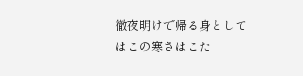徹夜明けで帰る身としてはこの寒さはこた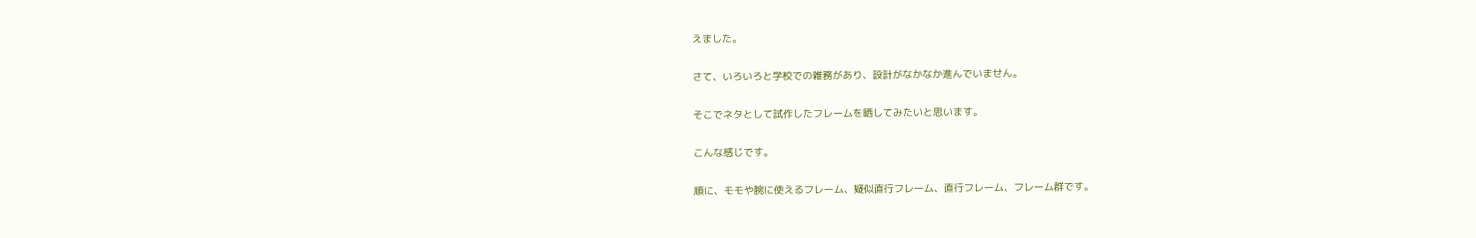えました。

さて、いろいろと学校での雑務があり、設計がなかなか進んでいません。

そこでネタとして試作したフレームを晒してみたいと思います。

こんな感じです。

順に、モモや腕に使えるフレーム、疑似直行フレーム、直行フレーム、フレーム群です。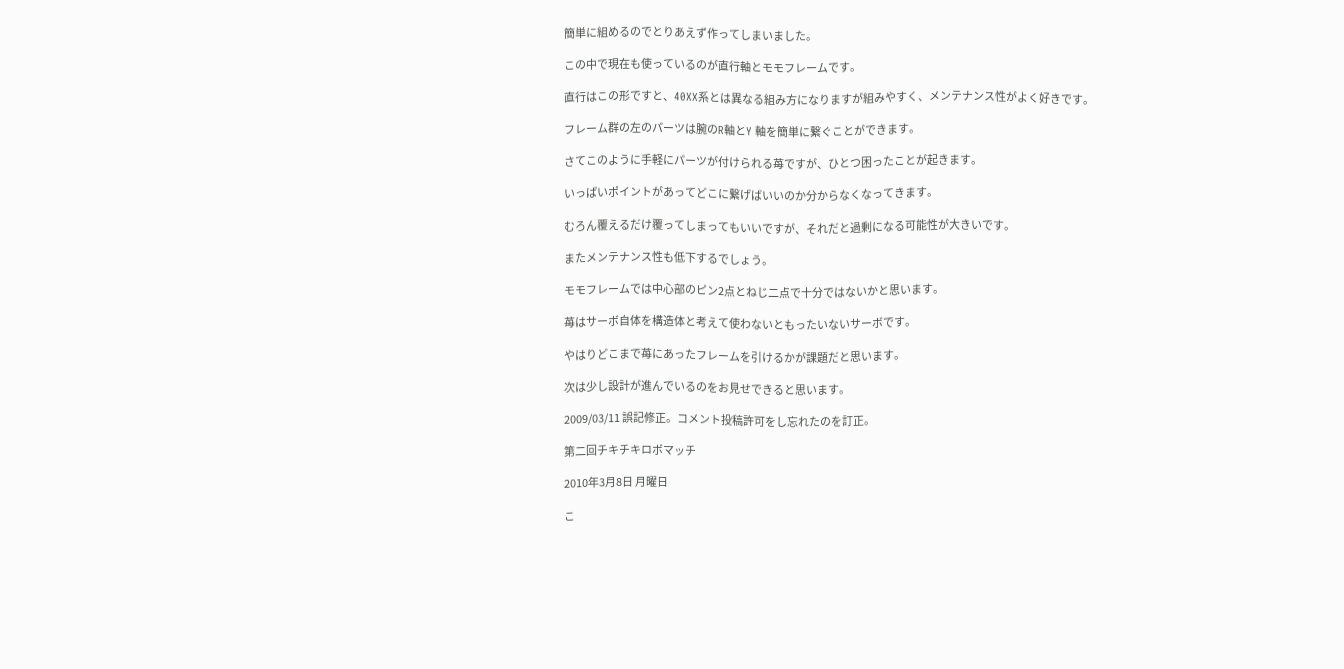簡単に組めるのでとりあえず作ってしまいました。

この中で現在も使っているのが直行軸とモモフレームです。

直行はこの形ですと、40XX系とは異なる組み方になりますが組みやすく、メンテナンス性がよく好きです。

フレーム群の左のパーツは腕のR軸とY 軸を簡単に繋ぐことができます。

さてこのように手軽にパーツが付けられる苺ですが、ひとつ困ったことが起きます。

いっぱいポイントがあってどこに繋げばいいのか分からなくなってきます。

むろん覆えるだけ覆ってしまってもいいですが、それだと過剰になる可能性が大きいです。

またメンテナンス性も低下するでしょう。

モモフレームでは中心部のピン2点とねじ二点で十分ではないかと思います。

苺はサーボ自体を構造体と考えて使わないともったいないサーボです。

やはりどこまで苺にあったフレームを引けるかが課題だと思います。

次は少し設計が進んでいるのをお見せできると思います。

2009/03/11 誤記修正。コメント投稿許可をし忘れたのを訂正。

第二回チキチキロボマッチ

2010年3月8日 月曜日

こ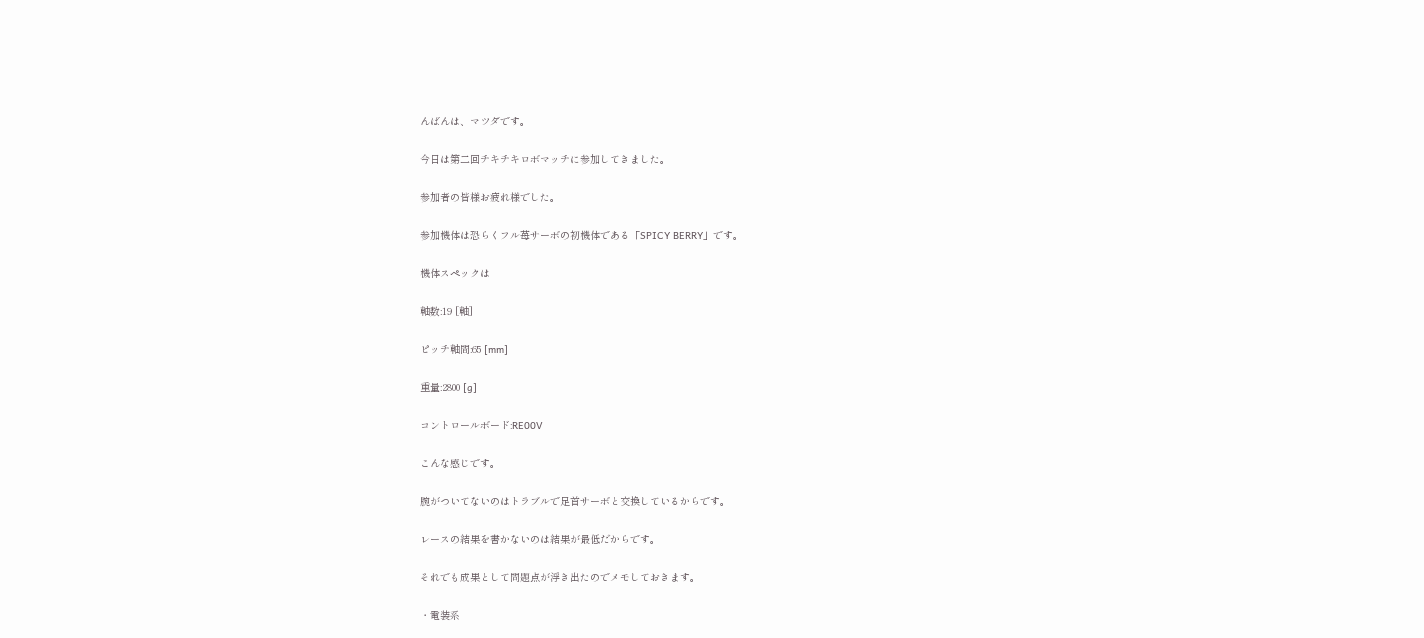んばんは、マツダです。

今日は第二回チキチキロボマッチに参加してきました。

参加者の皆様お疲れ様でした。

参加機体は恐らくフル苺サーボの初機体である「SPICY BERRY」です。

機体スペックは

軸数:19 [軸]

ピッチ軸間:65 [mm]

重量:2800 [g]

コントロールボード:RE00Ⅴ

こんな感じです。

腕がついてないのはトラブルで足首サーボと交換しているからです。

レースの結果を書かないのは結果が最低だからです。

それでも成果として問題点が浮き出たのでメモしておきます。

・電装系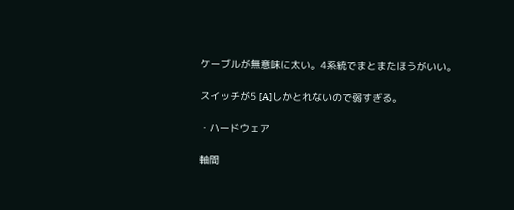ケーブルが無意味に太い。4系統でまとまたほうがいい。

スイッチが5 [A]しかとれないので弱すぎる。

・ハードウェア

軸間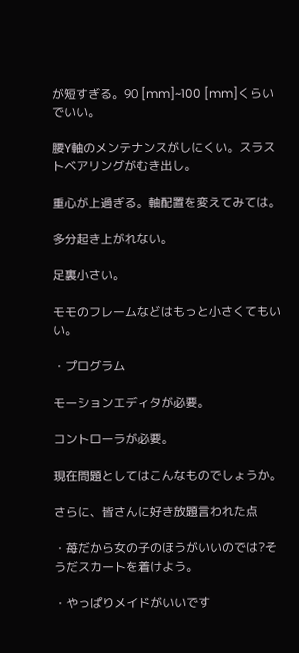が短すぎる。90 [mm]~100 [mm]くらいでいい。

腰Y軸のメンテナンスがしにくい。スラストベアリングがむき出し。

重心が上過ぎる。軸配置を変えてみては。

多分起き上がれない。

足裏小さい。

モモのフレームなどはもっと小さくてもいい。

・プログラム

モーションエディタが必要。

コントローラが必要。

現在問題としてはこんなものでしょうか。

さらに、皆さんに好き放題言われた点

・苺だから女の子のほうがいいのでは?そうだスカートを着けよう。

・やっぱりメイドがいいです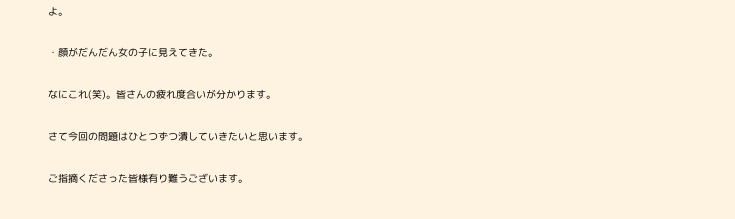よ。

・顔がだんだん女の子に見えてきた。

なにこれ(笑)。皆さんの疲れ度合いが分かります。

さて今回の問題はひとつずつ潰していきたいと思います。

ご指摘くださった皆様有り難うございます。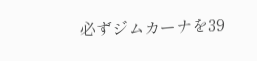必ずジムカーナを39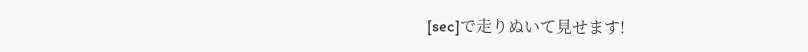[sec]で走りぬいて見せます!